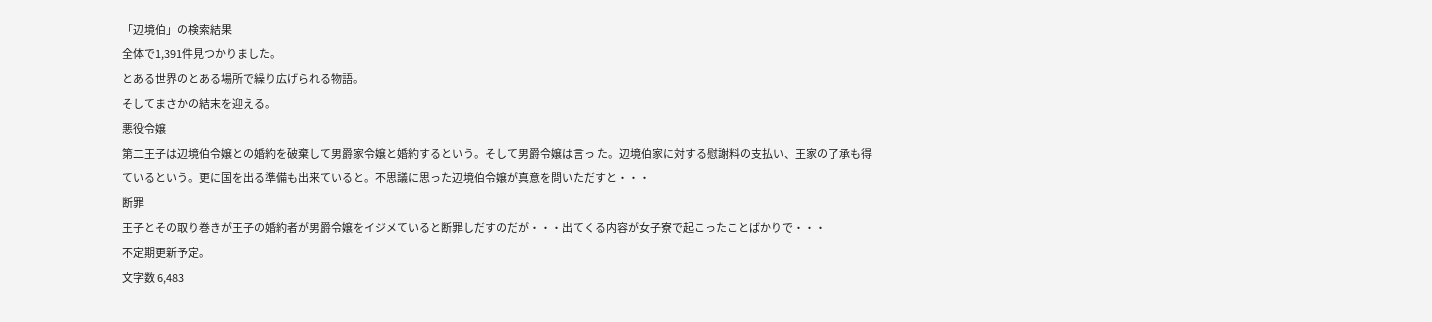「辺境伯」の検索結果
全体で1,391件見つかりました。
とある世界のとある場所で繰り広げられる物語。
そしてまさかの結末を迎える。
悪役令嬢
第二王子は辺境伯令嬢との婚約を破棄して男爵家令嬢と婚約するという。そして男爵令嬢は言っ た。辺境伯家に対する慰謝料の支払い、王家の了承も得ているという。更に国を出る準備も出来ていると。不思議に思った辺境伯令嬢が真意を問いただすと・・・
断罪
王子とその取り巻きが王子の婚約者が男爵令嬢をイジメていると断罪しだすのだが・・・出てくる内容が女子寮で起こったことばかりで・・・
不定期更新予定。
文字数 6,483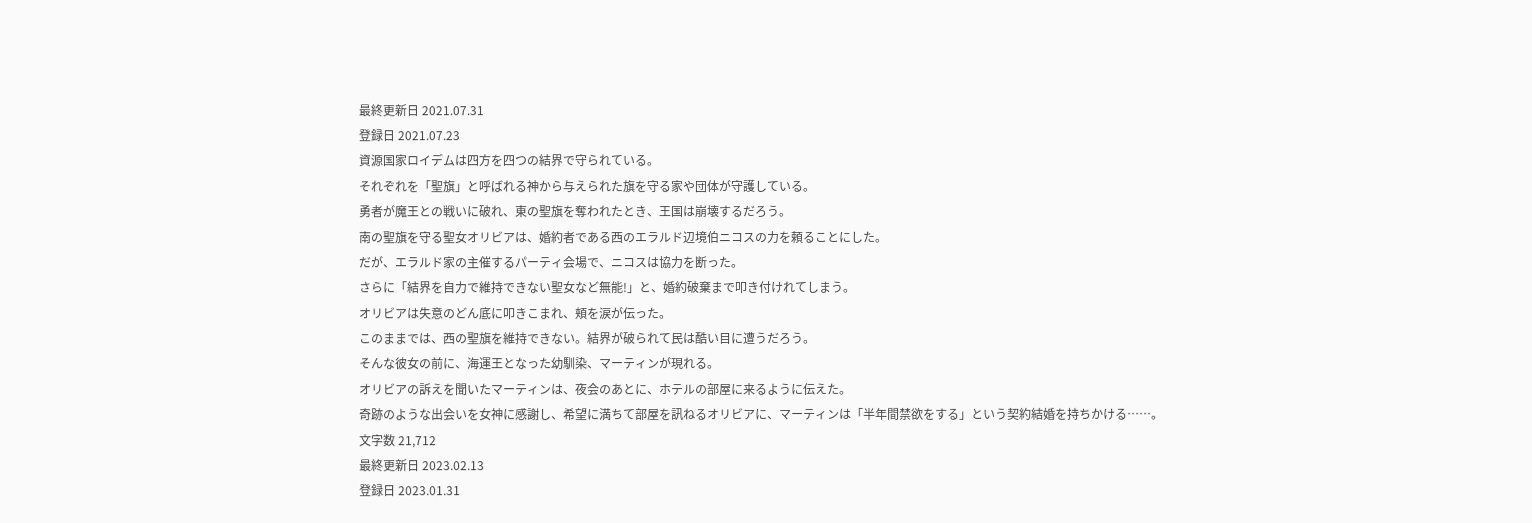最終更新日 2021.07.31
登録日 2021.07.23
資源国家ロイデムは四方を四つの結界で守られている。
それぞれを「聖旗」と呼ばれる神から与えられた旗を守る家や団体が守護している。
勇者が魔王との戦いに破れ、東の聖旗を奪われたとき、王国は崩壊するだろう。
南の聖旗を守る聖女オリビアは、婚約者である西のエラルド辺境伯ニコスの力を頼ることにした。
だが、エラルド家の主催するパーティ会場で、ニコスは協力を断った。
さらに「結界を自力で維持できない聖女など無能!」と、婚約破棄まで叩き付けれてしまう。
オリビアは失意のどん底に叩きこまれ、頬を涙が伝った。
このままでは、西の聖旗を維持できない。結界が破られて民は酷い目に遭うだろう。
そんな彼女の前に、海運王となった幼馴染、マーティンが現れる。
オリビアの訴えを聞いたマーティンは、夜会のあとに、ホテルの部屋に来るように伝えた。
奇跡のような出会いを女神に感謝し、希望に満ちて部屋を訊ねるオリビアに、マーティンは「半年間禁欲をする」という契約結婚を持ちかける……。
文字数 21,712
最終更新日 2023.02.13
登録日 2023.01.31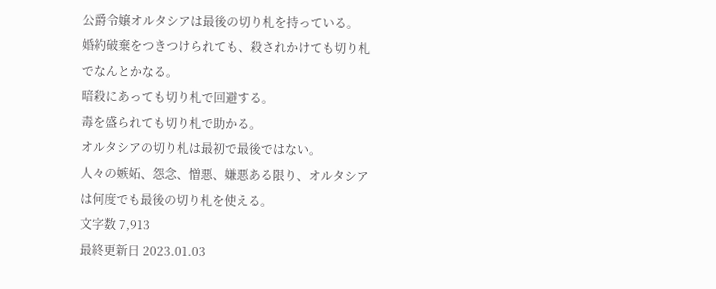公爵令嬢オルタシアは最後の切り札を持っている。
婚約破棄をつきつけられても、殺されかけても切り札でなんとかなる。
暗殺にあっても切り札で回避する。
毒を盛られても切り札で助かる。
オルタシアの切り札は最初で最後ではない。
人々の嫉妬、怨念、憎悪、嫌悪ある限り、オルタシアは何度でも最後の切り札を使える。
文字数 7,913
最終更新日 2023.01.03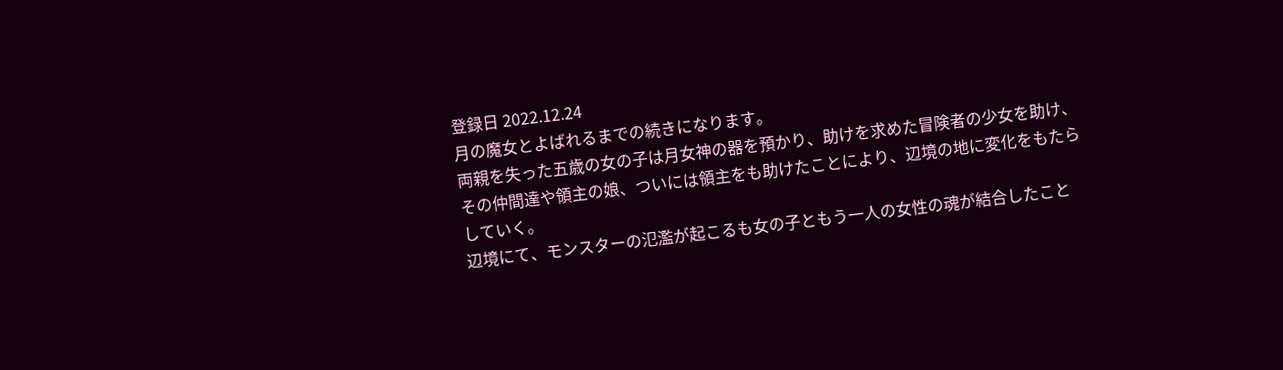登録日 2022.12.24
月の魔女とよばれるまでの続きになります。
両親を失った五歳の女の子は月女神の器を預かり、助けを求めた冒険者の少女を助け、その仲間達や領主の娘、ついには領主をも助けたことにより、辺境の地に変化をもたらしていく。
辺境にて、モンスターの氾濫が起こるも女の子ともう一人の女性の魂が結合したこと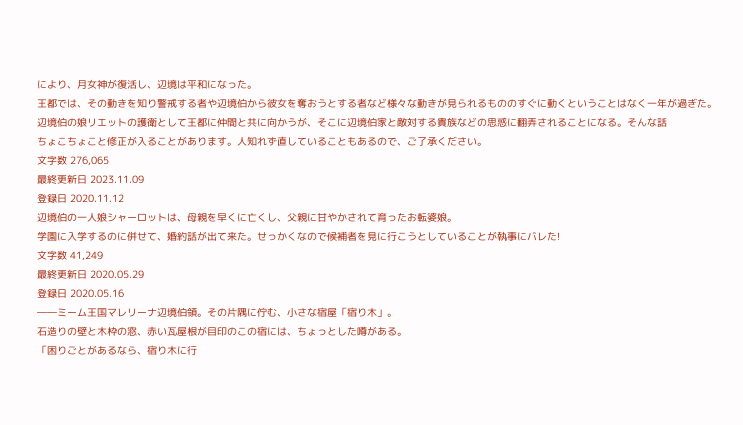により、月女神が復活し、辺境は平和になった。
王都では、その動きを知り警戒する者や辺境伯から彼女を奪おうとする者など様々な動きが見られるもののすぐに動くということはなく一年が過ぎた。
辺境伯の娘リエットの護衛として王都に仲間と共に向かうが、そこに辺境伯家と敵対する貴族などの思惑に翻弄されることになる。そんな話
ちょこちょこと修正が入ることがあります。人知れず直していることもあるので、ご了承ください。
文字数 276,065
最終更新日 2023.11.09
登録日 2020.11.12
辺境伯の一人娘シャーロットは、母親を早くに亡くし、父親に甘やかされて育ったお転婆娘。
学園に入学するのに併せて、婚約話が出て来た。せっかくなので候補者を見に行こうとしていることが執事にバレた!
文字数 41,249
最終更新日 2020.05.29
登録日 2020.05.16
――ミーム王国マレリーナ辺境伯領。その片隅に佇む、小さな宿屋「宿り木」。
石造りの壁と木枠の窓、赤い瓦屋根が目印のこの宿には、ちょっとした噂がある。
「困りごとがあるなら、宿り木に行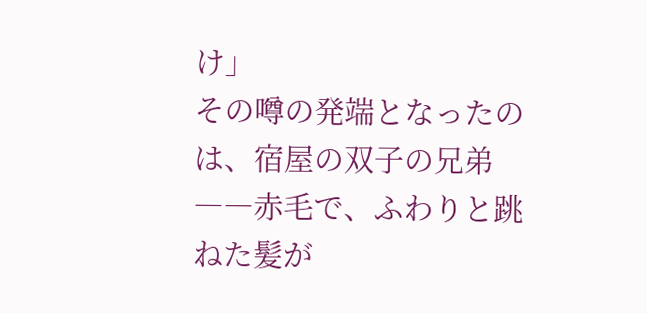け」
その噂の発端となったのは、宿屋の双子の兄弟――赤毛で、ふわりと跳ねた髪が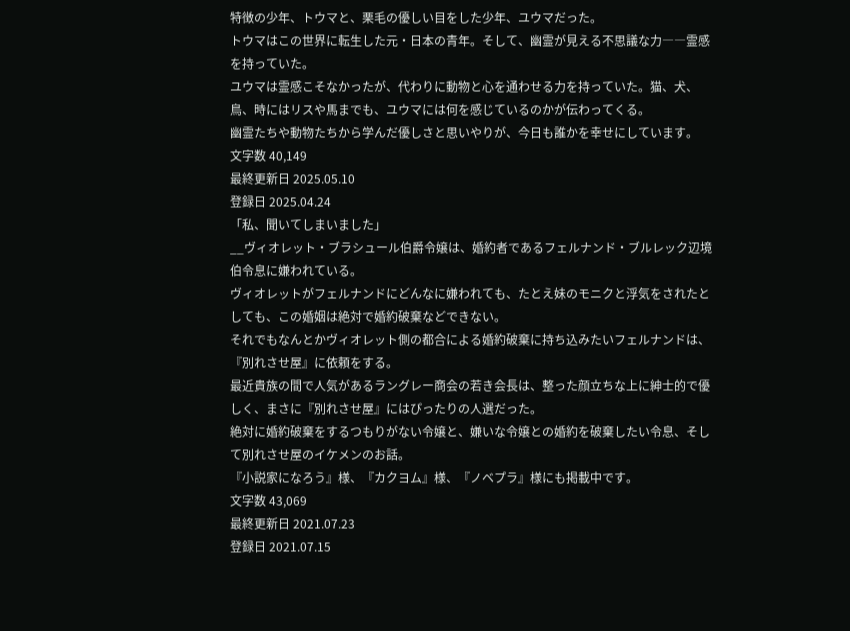特徴の少年、トウマと、栗毛の優しい目をした少年、ユウマだった。
トウマはこの世界に転生した元・日本の青年。そして、幽霊が見える不思議な力――霊感を持っていた。
ユウマは霊感こそなかったが、代わりに動物と心を通わせる力を持っていた。猫、犬、鳥、時にはリスや馬までも、ユウマには何を感じているのかが伝わってくる。
幽霊たちや動物たちから学んだ優しさと思いやりが、今日も誰かを幸せにしています。
文字数 40,149
最終更新日 2025.05.10
登録日 2025.04.24
「私、聞いてしまいました」
__ヴィオレット・ブラシュール伯爵令嬢は、婚約者であるフェルナンド・ブルレック辺境伯令息に嫌われている。
ヴィオレットがフェルナンドにどんなに嫌われても、たとえ妹のモニクと浮気をされたとしても、この婚姻は絶対で婚約破棄などできない。
それでもなんとかヴィオレット側の都合による婚約破棄に持ち込みたいフェルナンドは、『別れさせ屋』に依頼をする。
最近貴族の間で人気があるラングレー商会の若き会長は、整った顔立ちな上に紳士的で優しく、まさに『別れさせ屋』にはぴったりの人選だった。
絶対に婚約破棄をするつもりがない令嬢と、嫌いな令嬢との婚約を破棄したい令息、そして別れさせ屋のイケメンのお話。
『小説家になろう』様、『カクヨム』様、『ノベプラ』様にも掲載中です。
文字数 43,069
最終更新日 2021.07.23
登録日 2021.07.15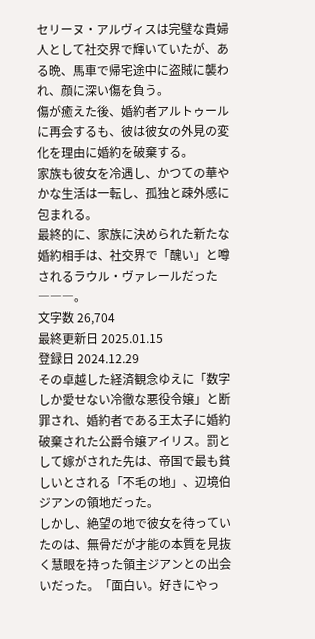セリーヌ・アルヴィスは完璧な貴婦人として社交界で輝いていたが、ある晩、馬車で帰宅途中に盗賊に襲われ、顔に深い傷を負う。
傷が癒えた後、婚約者アルトゥールに再会するも、彼は彼女の外見の変化を理由に婚約を破棄する。
家族も彼女を冷遇し、かつての華やかな生活は一転し、孤独と疎外感に包まれる。
最終的に、家族に決められた新たな婚約相手は、社交界で「醜い」と噂されるラウル・ヴァレールだった―――。
文字数 26,704
最終更新日 2025.01.15
登録日 2024.12.29
その卓越した経済観念ゆえに「数字しか愛せない冷徹な悪役令嬢」と断罪され、婚約者である王太子に婚約破棄された公爵令嬢アイリス。罰として嫁がされた先は、帝国で最も貧しいとされる「不毛の地」、辺境伯ジアンの領地だった。
しかし、絶望の地で彼女を待っていたのは、無骨だが才能の本質を見抜く慧眼を持った領主ジアンとの出会いだった。「面白い。好きにやっ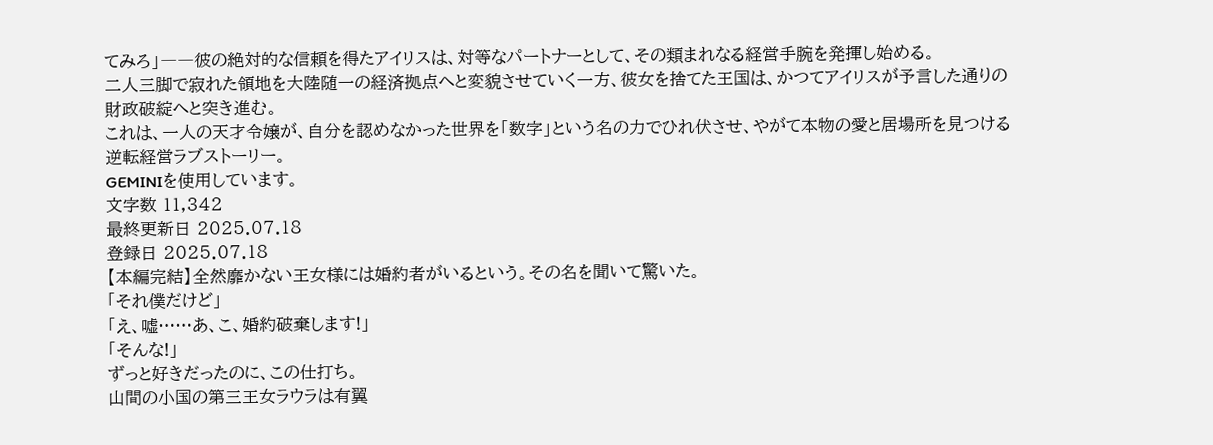てみろ」――彼の絶対的な信頼を得たアイリスは、対等なパートナーとして、その類まれなる経営手腕を発揮し始める。
二人三脚で寂れた領地を大陸随一の経済拠点へと変貌させていく一方、彼女を捨てた王国は、かつてアイリスが予言した通りの財政破綻へと突き進む。
これは、一人の天才令嬢が、自分を認めなかった世界を「数字」という名の力でひれ伏させ、やがて本物の愛と居場所を見つける逆転経営ラブストーリー。
GEMINIを使用しています。
文字数 11,342
最終更新日 2025.07.18
登録日 2025.07.18
【本編完結】全然靡かない王女様には婚約者がいるという。その名を聞いて驚いた。
「それ僕だけど」
「え、嘘……あ、こ、婚約破棄します!」
「そんな!」
ずっと好きだったのに、この仕打ち。
山間の小国の第三王女ラウラは有翼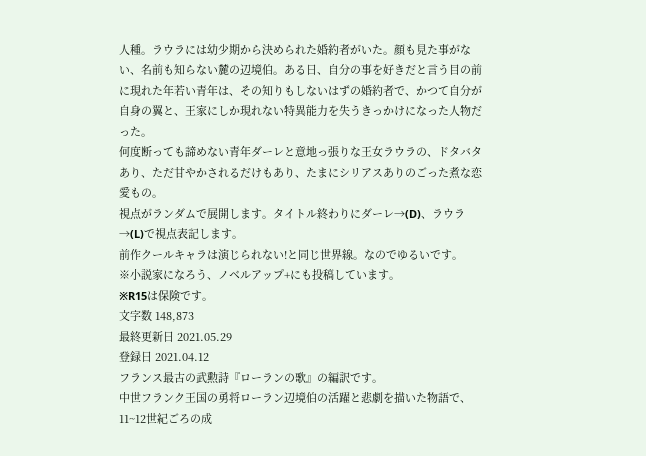人種。ラウラには幼少期から決められた婚約者がいた。顔も見た事がない、名前も知らない麓の辺境伯。ある日、自分の事を好きだと言う目の前に現れた年若い青年は、その知りもしないはずの婚約者で、かつて自分が自身の翼と、王家にしか現れない特異能力を失うきっかけになった人物だった。
何度断っても諦めない青年ダーレと意地っ張りな王女ラウラの、ドタバタあり、ただ甘やかされるだけもあり、たまにシリアスありのごった煮な恋愛もの。
視点がランダムで展開します。タイトル終わりにダーレ→(D)、ラウラ→(L)で視点表記します。
前作クールキャラは演じられない!と同じ世界線。なのでゆるいです。
※小説家になろう、ノベルアップ+にも投稿しています。
※R15は保険です。
文字数 148,873
最終更新日 2021.05.29
登録日 2021.04.12
フランス最古の武勲詩『ローランの歌』の編訳です。
中世フランク王国の勇将ローラン辺境伯の活躍と悲劇を描いた物語で、11~12世紀ごろの成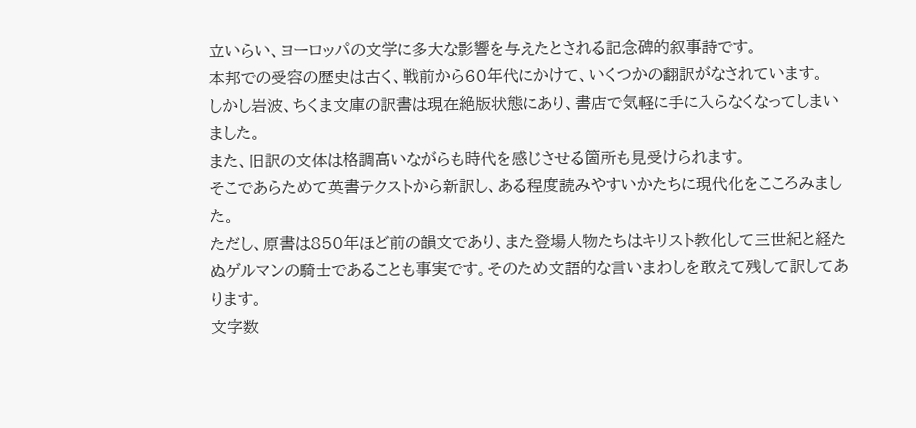立いらい、ヨーロッパの文学に多大な影響を与えたとされる記念碑的叙事詩です。
本邦での受容の歴史は古く、戦前から60年代にかけて、いくつかの翻訳がなされています。
しかし岩波、ちくま文庫の訳書は現在絶版状態にあり、書店で気軽に手に入らなくなってしまいました。
また、旧訳の文体は格調高いながらも時代を感じさせる箇所も見受けられます。
そこであらためて英書テクストから新訳し、ある程度読みやすいかたちに現代化をこころみました。
ただし、原書は850年ほど前の韻文であり、また登場人物たちはキリスト教化して三世紀と経たぬゲルマンの騎士であることも事実です。そのため文語的な言いまわしを敢えて残して訳してあります。
文字数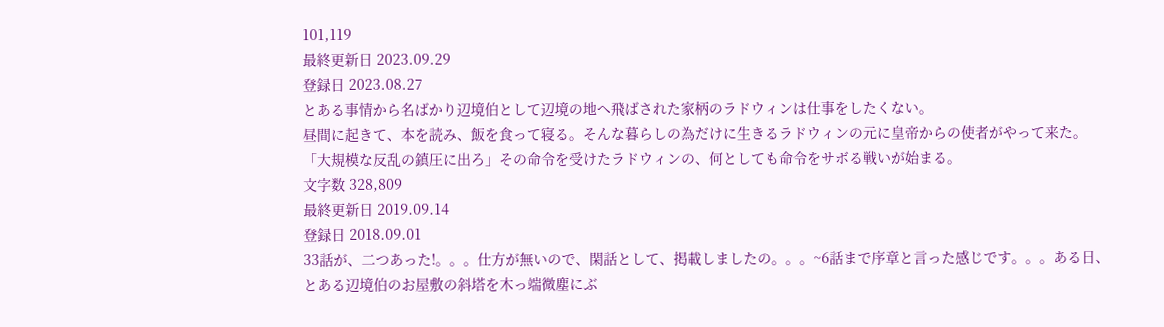101,119
最終更新日 2023.09.29
登録日 2023.08.27
とある事情から名ばかり辺境伯として辺境の地へ飛ばされた家柄のラドウィンは仕事をしたくない。
昼間に起きて、本を読み、飯を食って寝る。そんな暮らしの為だけに生きるラドウィンの元に皇帝からの使者がやって来た。
「大規模な反乱の鎮圧に出ろ」その命令を受けたラドウィンの、何としても命令をサボる戦いが始まる。
文字数 328,809
最終更新日 2019.09.14
登録日 2018.09.01
33話が、二つあった!。。。仕方が無いので、閑話として、掲載しましたの。。。~6話まで序章と言った感じです。。。ある日、とある辺境伯のお屋敷の斜塔を木っ端微塵にぶ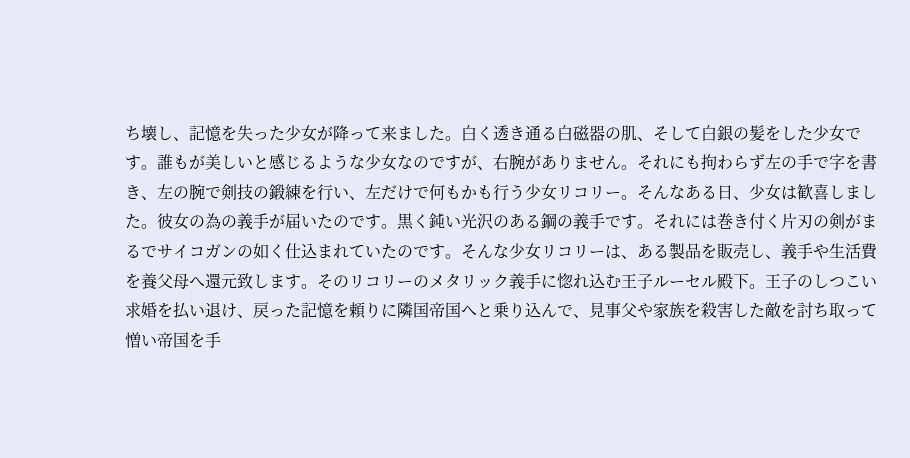ち壊し、記憶を失った少女が降って来ました。白く透き通る白磁器の肌、そして白銀の髪をした少女です。誰もが美しいと感じるような少女なのですが、右腕がありません。それにも拘わらず左の手で字を書き、左の腕で剣技の鍛練を行い、左だけで何もかも行う少女リコリー。そんなある日、少女は歓喜しました。彼女の為の義手が届いたのです。黒く鈍い光沢のある鋼の義手です。それには巻き付く片刃の剣がまるでサイコガンの如く仕込まれていたのです。そんな少女リコリーは、ある製品を販売し、義手や生活費を養父母へ還元致します。そのリコリーのメタリック義手に惚れ込む王子ルーセル殿下。王子のしつこい求婚を払い退け、戻った記憶を頼りに隣国帝国へと乗り込んで、見事父や家族を殺害した敵を討ち取って憎い帝国を手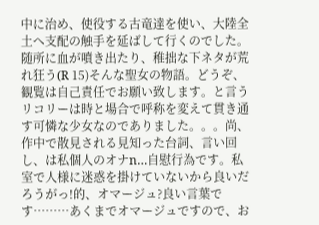中に治め、使役する古竜達を使い、大陸全土へ支配の触手を延ばして行くのでした。随所に血が噴き出たり、稚拙な下ネタが荒れ狂う(R 15)そんな聖女の物語。どうぞ、観覧は自己責任でお願い致します。と言うリコリーは時と場合で呼称を変えて貫き通す可憐な少女なのでありました。。。尚、作中で散見される見知った台詞、言い回し、は私個人のオナn…自慰行為です。私室で人様に迷惑を掛けていないから良いだろうがっ!的、オマージュ?良い言葉です………あくまでオマージュですので、お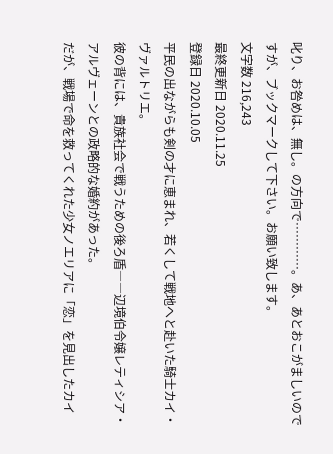叱り、お咎めは、無し。の方向で…………。あ、あとおこがましいのですが、ブックマークして下さい。お願い致します。
文字数 216,243
最終更新日 2020.11.25
登録日 2020.10.05
平民の出ながらも剣の才に恵まれ、若くして戦地へと赴いた騎士カイ・ヴァルトリエ。
彼の背には、貴族社会で戦うための後ろ盾――辺境伯令嬢レティシア・アルヴェーンとの政略的な婚約があった。
だが、戦場で命を救ってくれた少女ノエリアに「恋」を見出したカイ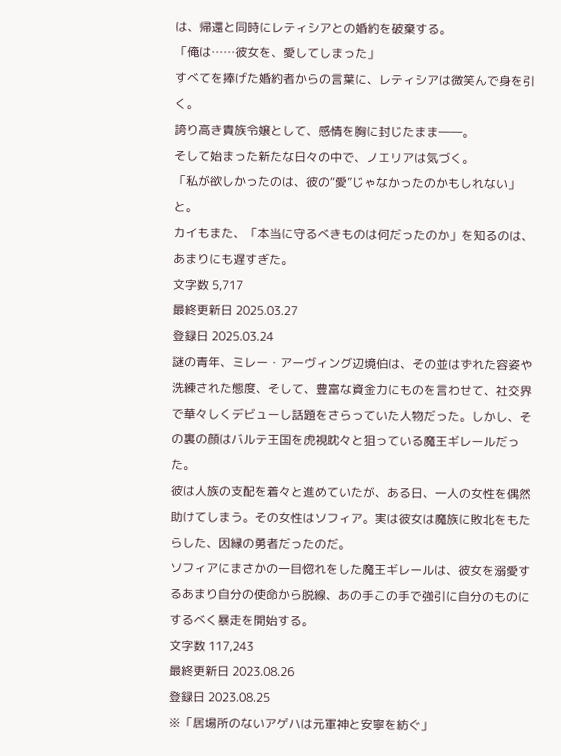は、帰還と同時にレティシアとの婚約を破棄する。
「俺は……彼女を、愛してしまった」
すべてを捧げた婚約者からの言葉に、レティシアは微笑んで身を引く。
誇り高き貴族令嬢として、感情を胸に封じたまま――。
そして始まった新たな日々の中で、ノエリアは気づく。
「私が欲しかったのは、彼の“愛”じゃなかったのかもしれない」と。
カイもまた、「本当に守るべきものは何だったのか」を知るのは、あまりにも遅すぎた。
文字数 5,717
最終更新日 2025.03.27
登録日 2025.03.24
謎の青年、ミレー・アーヴィング辺境伯は、その並はずれた容姿や洗練された態度、そして、豊富な資金力にものを言わせて、社交界で華々しくデビューし話題をさらっていた人物だった。しかし、その裏の顔はバルテ王国を虎視眈々と狙っている魔王ギレールだった。
彼は人族の支配を着々と進めていたが、ある日、一人の女性を偶然助けてしまう。その女性はソフィア。実は彼女は魔族に敗北をもたらした、因縁の勇者だったのだ。
ソフィアにまさかの一目惚れをした魔王ギレールは、彼女を溺愛するあまり自分の使命から脱線、あの手この手で強引に自分のものにするべく暴走を開始する。
文字数 117,243
最終更新日 2023.08.26
登録日 2023.08.25
※「居場所のないアゲハは元軍神と安寧を紡ぐ」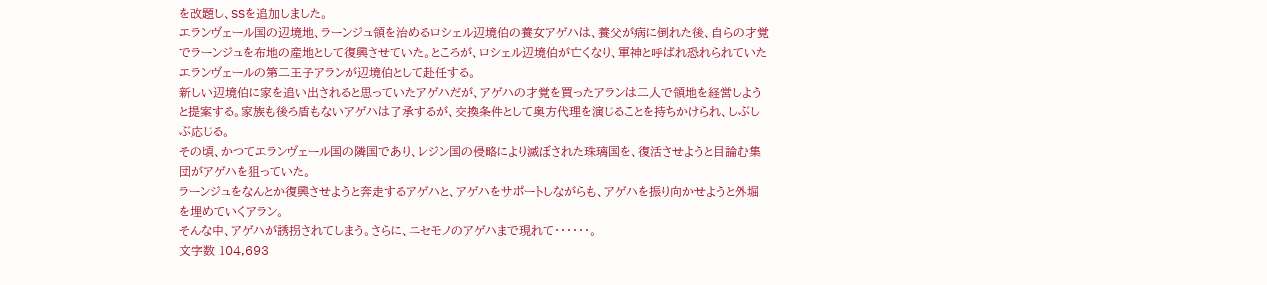を改題し、SSを追加しました。
エランヴェール国の辺境地、ラーンジュ領を治めるロシェル辺境伯の養女アゲハは、養父が病に倒れた後、自らの才覚でラーンジュを布地の産地として復興させていた。ところが、ロシェル辺境伯が亡くなり、軍神と呼ばれ恐れられていたエランヴェールの第二王子アランが辺境伯として赴任する。
新しい辺境伯に家を追い出されると思っていたアゲハだが、アゲハの才覚を買ったアランは二人で領地を経営しようと提案する。家族も後ろ盾もないアゲハは了承するが、交換条件として奥方代理を演じることを持ちかけられ、しぶしぶ応じる。
その頃、かつてエランヴェール国の隣国であり、レジン国の侵略により滅ぼされた珠璃国を、復活させようと目論む集団がアゲハを狙っていた。
ラーンジュをなんとか復興させようと奔走するアゲハと、アゲハをサポートしながらも、アゲハを振り向かせようと外堀を埋めていくアラン。
そんな中、アゲハが誘拐されてしまう。さらに、ニセモノのアゲハまで現れて・・・・・・。
文字数 104,693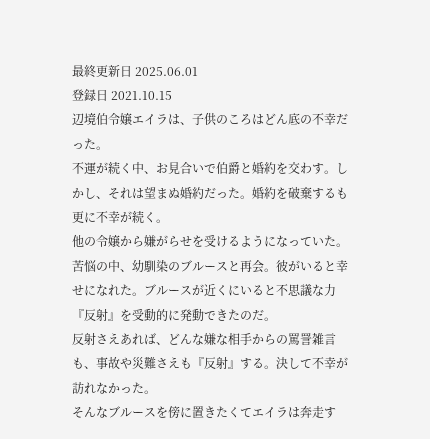最終更新日 2025.06.01
登録日 2021.10.15
辺境伯令嬢エイラは、子供のころはどん底の不幸だった。
不運が続く中、お見合いで伯爵と婚約を交わす。しかし、それは望まぬ婚約だった。婚約を破棄するも更に不幸が続く。
他の令嬢から嫌がらせを受けるようになっていた。
苦悩の中、幼馴染のブルースと再会。彼がいると幸せになれた。ブルースが近くにいると不思議な力『反射』を受動的に発動できたのだ。
反射さえあれば、どんな嫌な相手からの罵詈雑言も、事故や災難さえも『反射』する。決して不幸が訪れなかった。
そんなブルースを傍に置きたくてエイラは奔走す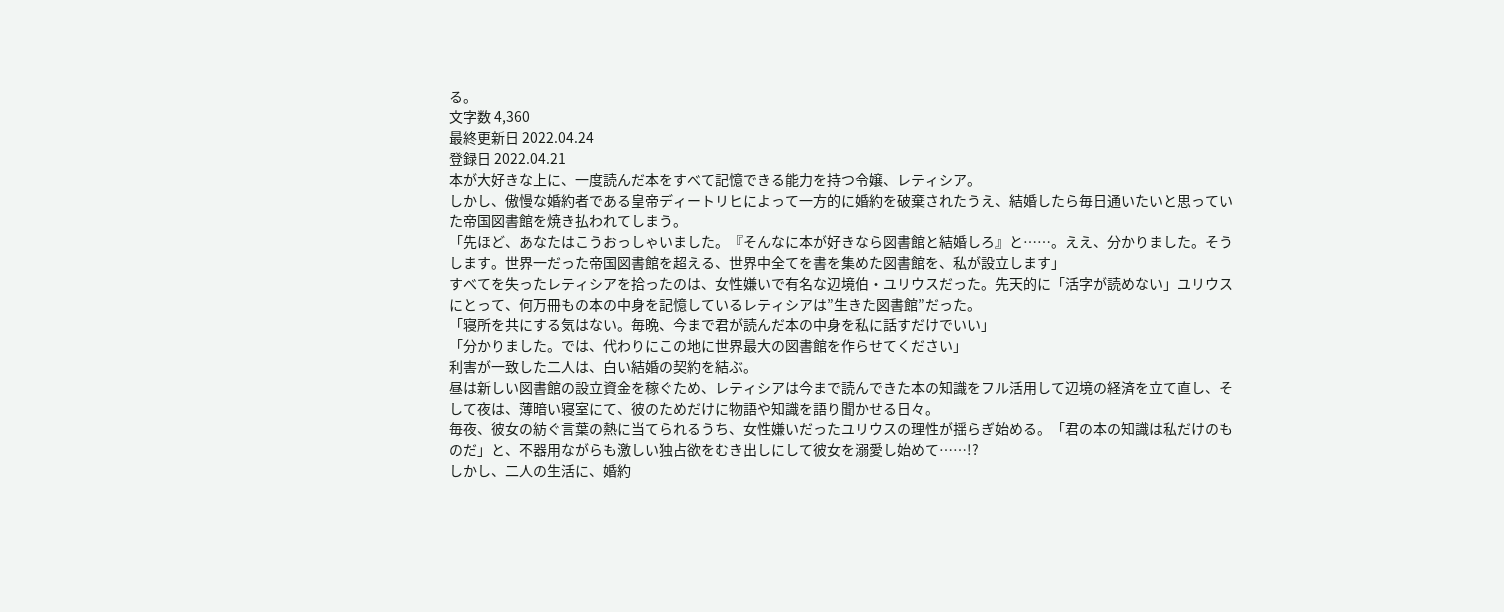る。
文字数 4,360
最終更新日 2022.04.24
登録日 2022.04.21
本が大好きな上に、一度読んだ本をすべて記憶できる能力を持つ令嬢、レティシア。
しかし、傲慢な婚約者である皇帝ディートリヒによって一方的に婚約を破棄されたうえ、結婚したら毎日通いたいと思っていた帝国図書館を焼き払われてしまう。
「先ほど、あなたはこうおっしゃいました。『そんなに本が好きなら図書館と結婚しろ』と……。ええ、分かりました。そうします。世界一だった帝国図書館を超える、世界中全てを書を集めた図書館を、私が設立します」
すべてを失ったレティシアを拾ったのは、女性嫌いで有名な辺境伯・ユリウスだった。先天的に「活字が読めない」ユリウスにとって、何万冊もの本の中身を記憶しているレティシアは”生きた図書館”だった。
「寝所を共にする気はない。毎晩、今まで君が読んだ本の中身を私に話すだけでいい」
「分かりました。では、代わりにこの地に世界最大の図書館を作らせてください」
利害が一致した二人は、白い結婚の契約を結ぶ。
昼は新しい図書館の設立資金を稼ぐため、レティシアは今まで読んできた本の知識をフル活用して辺境の経済を立て直し、そして夜は、薄暗い寝室にて、彼のためだけに物語や知識を語り聞かせる日々。
毎夜、彼女の紡ぐ言葉の熱に当てられるうち、女性嫌いだったユリウスの理性が揺らぎ始める。「君の本の知識は私だけのものだ」と、不器用ながらも激しい独占欲をむき出しにして彼女を溺愛し始めて……!?
しかし、二人の生活に、婚約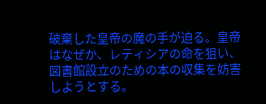破棄した皇帝の魔の手が迫る。皇帝はなぜか、レティシアの命を狙い、図書館設立のための本の収集を妨害しようとする。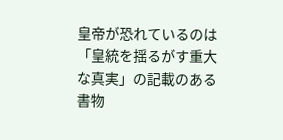皇帝が恐れているのは「皇統を揺るがす重大な真実」の記載のある書物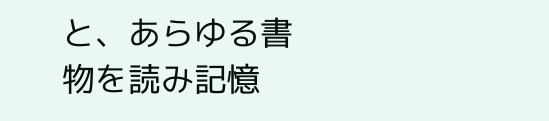と、あらゆる書物を読み記憶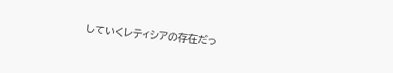していくレティシアの存在だっ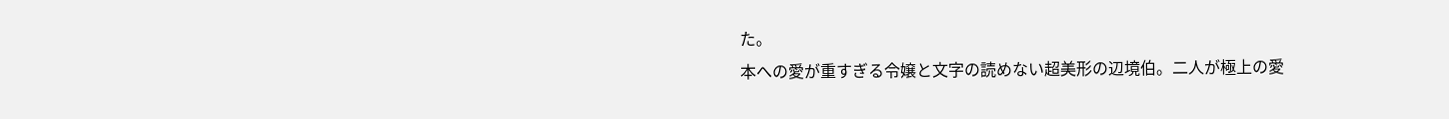た。
本への愛が重すぎる令嬢と文字の読めない超美形の辺境伯。二人が極上の愛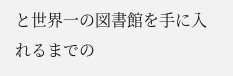と世界一の図書館を手に入れるまでの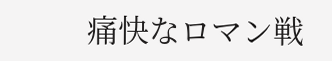痛快なロマン戦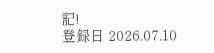記!
登録日 2026.07.10